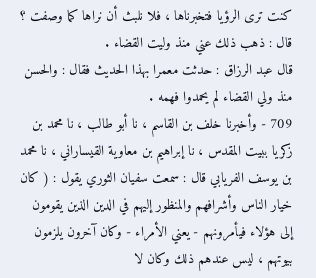كنت ترى الرؤيا فتخبرناها ، فلا نلبث أن نراها كما وصفت ؟ قال : ذهب ذلك عني منذ وليت القضاء .
قال عبد الرزاق : حدثت معمرا بهذا الحديث فقال : والحسن منذ ولي القضاء لم يحمدوا فهمه .
709 - وأخبرنا خلف بن القاسم ، نا أبو طالب ، نا محمد بن زكريا ببيت المقدس ، نا إبراهيم بن معاوية القيساراني ، نا محمد بن يوسف الفريابي قال : سمعت سفيان الثوري يقول : ( كان خيار الناس وأشرافهم والمنظور إليهم في الدين الذين يقومون إلى هؤلاء فيأمرونهم - يعني الأمراء - وكان آخرون يلزمون بيوتهم ، ليس عندهم ذلك وكان لا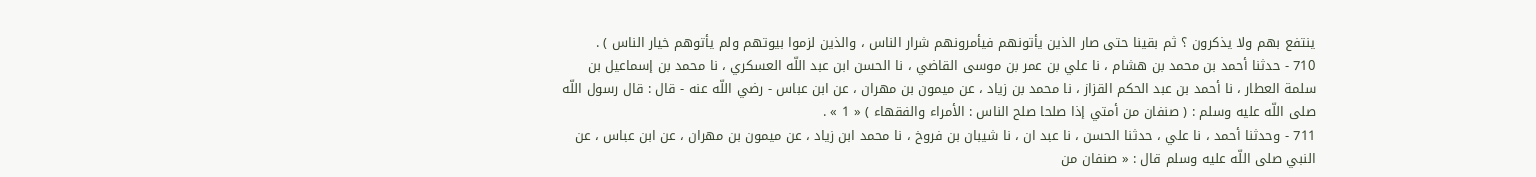ينتفع بهم ولا يذكرون ؟ ثم بقينا حتى صار الذين يأتونهم فيأمرونهم شرار الناس ، والذين لزموا بيوتهم ولم يأتوهم خيار الناس ) .
710 - حدثنا أحمد بن محمد بن هشام ، نا علي بن عمر بن موسى القاضي ، نا الحسن ابن عبد اللّه العسكري ، نا محمد بن إسماعيل بن سلمة العطار ، نا أحمد بن عبد الحكم القزاز ، نا محمد بن زياد ، عن ميمون بن مهران ، عن ابن عباس - رضي اللّه عنه - قال : قال رسول اللّه صلى اللّه عليه وسلم : ( صنفان من أمتي إذا صلحا صلح الناس : الأمراء والفقهاء ) « 1 » .
711 - وحدثنا أحمد ، نا علي ، حدثنا الحسن ، نا عبد ان ، نا شيبان بن فروخ ، نا محمد ابن زياد ، عن ميمون بن مهران ، عن ابن عباس ، عن النبي صلى اللّه عليه وسلم قال : « صنفان من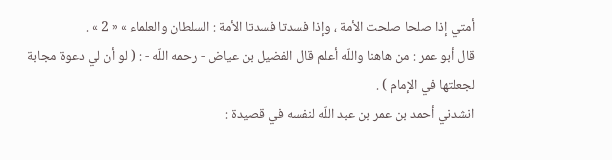أمتي إذا صلحا صلحت الأمة ، وإذا فسدتا فسدتا الأمة : السلطان والعلماء » « 2 » .
قال أبو عمر : من هاهنا واللّه أعلم قال الفضيل بن عياض - رحمه اللّه - : ( لو أن لي دعوة مجابة لجعلتها في الإمام ) .
انشدني أحمد بن عمر بن عبد اللّه لنفسه في قصيدة :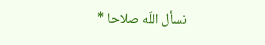نسأل اللّه صلاحا *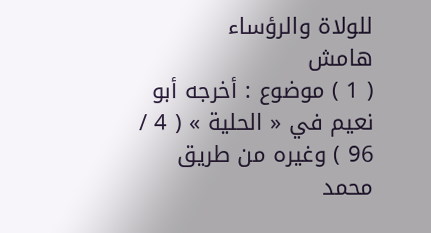للولاة والرؤساء
هامش
( 1 ) موضوع : أخرجه أبو نعيم في « الحلية » ( 4 / 96 ) وغيره من طريق محمد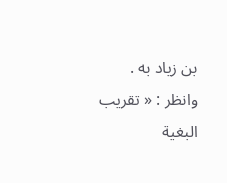بن زياد به .
وانظر : « تقريب البغية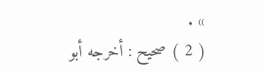» .
( 2 ) صحيح : أخرجه أبو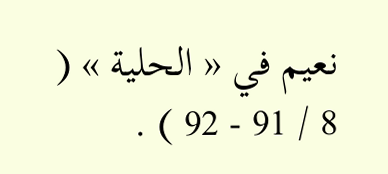نعيم في « الحلية » ( 8 / 91 - 92 ) .